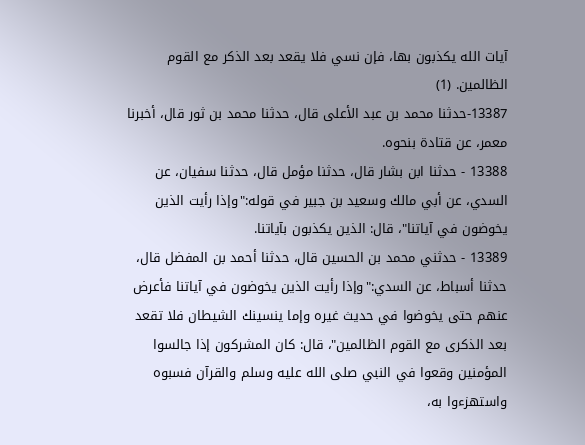آيات الله يكذبون بها، فإن نسي فلا يقعد بعد الذكر مع القوم الظالمين. (1)
13387-حدثنا محمد بن عبد الأعلى قال، حدثنا محمد بن ثور قال، أخبرنا معمر، عن قتادة بنحوه.
13388 - حدثنا ابن بشار قال، حدثنا مؤمل قال، حدثنا سفيان، عن السدي، عن أبي مالك وسعيد بن جبير في قوله:"وإذا رأيت الذين يخوضون في آياتنا"، قال: الذين يكذبون بآياتنا.
13389 - حدثني محمد بن الحسين قال، حدثنا أحمد بن المفضل قال، حدثنا أسباط، عن السدي:"وإذا رأيت الذين يخوضون في آياتنا فأعرض عنهم حتى يخوضوا في حديث غيره وإما ينسينك الشيطان فلا تقعد بعد الذكرى مع القوم الظالمين"، قال: كان المشركون إذا جالسوا المؤمنين وقعوا في النبي صلى الله عليه وسلم والقرآن فسبوه واستهزءوا به،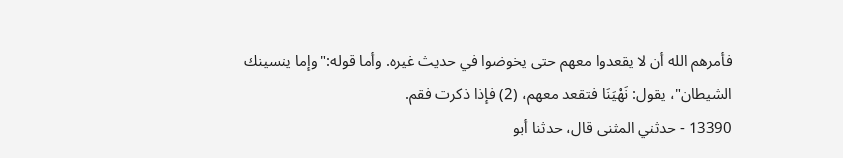فأمرهم الله أن لا يقعدوا معهم حتى يخوضوا في حديث غيره. وأما قوله:"وإما ينسينك الشيطان"، يقول: نَهْيَنَا فتقعد معهم، (2) فإذا ذكرت فقم.
13390 - حدثني المثنى قال، حدثنا أبو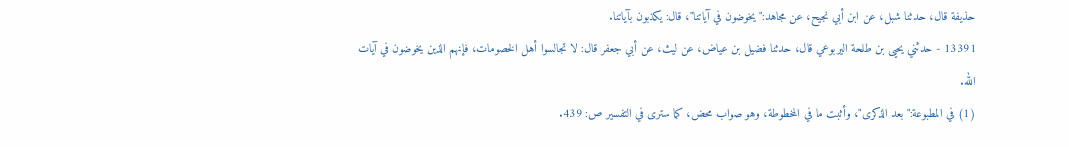حذيفة قال، حدثنا شبل، عن ابن أبي نجيح، عن مجاهد:"يخوضون في آياتنا"، قال: يكذبون بآياتنا.
13391 - حدثني يحيى بن طلحة اليربوعي قال، حدثنا فضيل بن عياض، عن ليث، عن أبي جعفر قال: لا تجالسوا أهل الخصومات، فإنهم الذين يخوضون في آيات الله.
(1) في المطبوعة:"بعد الذكرى"، وأثبت ما في المخطوطة، وهو صواب محض، كما سترى في التفسير ص: 439.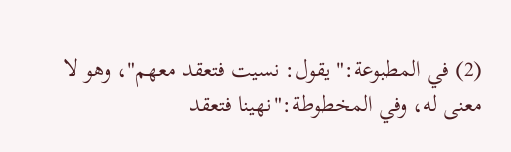(2) في المطبوعة:"يقول: نسيت فتعقد معهم"، وهو لا معنى له، وفي المخطوطة:"نهينا فتعقد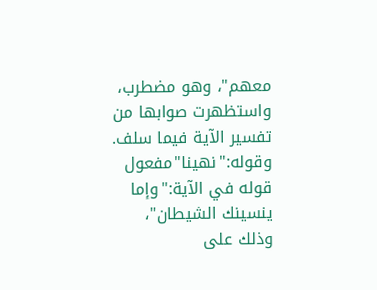معهم"، وهو مضطرب، واستظهرت صوابها من تفسير الآية فيما سلف. وقوله:"نهينا"مفعول قوله في الآية:"وإما ينسينك الشيطان"، وذلك على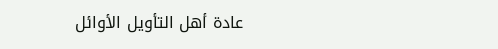عادة أهل التأويل الأوائل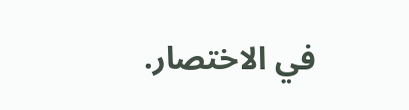في الاختصار.